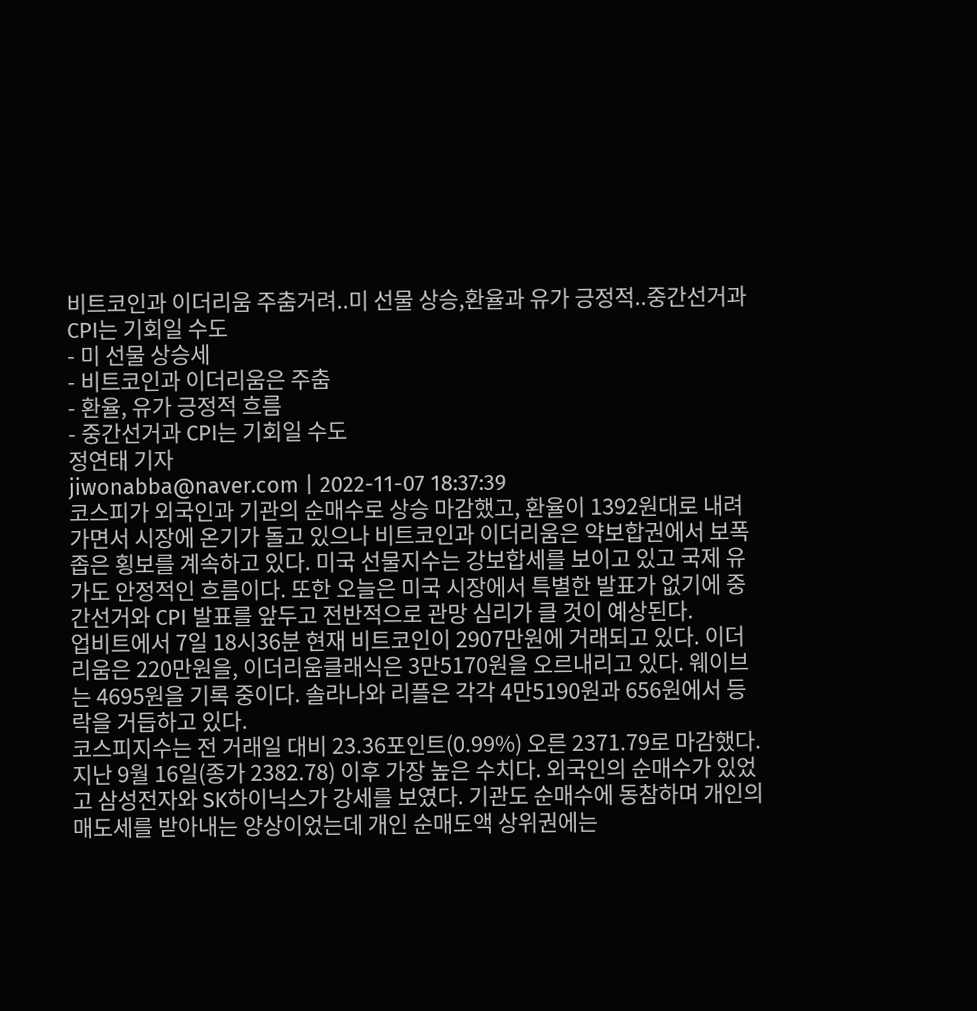비트코인과 이더리움 주춤거려..미 선물 상승,환율과 유가 긍정적..중간선거과 CPI는 기회일 수도
- 미 선물 상승세
- 비트코인과 이더리움은 주춤
- 환율, 유가 긍정적 흐름
- 중간선거과 CPI는 기회일 수도
정연태 기자
jiwonabba@naver.com | 2022-11-07 18:37:39
코스피가 외국인과 기관의 순매수로 상승 마감했고, 환율이 1392원대로 내려가면서 시장에 온기가 돌고 있으나 비트코인과 이더리움은 약보합권에서 보폭 좁은 횡보를 계속하고 있다. 미국 선물지수는 강보합세를 보이고 있고 국제 유가도 안정적인 흐름이다. 또한 오늘은 미국 시장에서 특별한 발표가 없기에 중간선거와 CPI 발표를 앞두고 전반적으로 관망 심리가 클 것이 예상된다.
업비트에서 7일 18시36분 현재 비트코인이 2907만원에 거래되고 있다. 이더리움은 220만원을, 이더리움클래식은 3만5170원을 오르내리고 있다. 웨이브는 4695원을 기록 중이다. 솔라나와 리플은 각각 4만5190원과 656원에서 등락을 거듭하고 있다.
코스피지수는 전 거래일 대비 23.36포인트(0.99%) 오른 2371.79로 마감했다. 지난 9월 16일(종가 2382.78) 이후 가장 높은 수치다. 외국인의 순매수가 있었고 삼성전자와 SK하이닉스가 강세를 보였다. 기관도 순매수에 동참하며 개인의 매도세를 받아내는 양상이었는데 개인 순매도액 상위권에는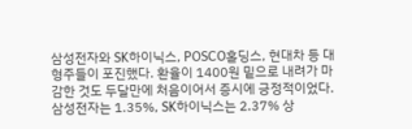삼성전자와 SK하이닉스, POSCO홀딩스, 현대차 등 대형주들이 포진했다. 환율이 1400원 밑으로 내려가 마감한 것도 두달만에 처음이어서 증시에 긍정적이었다. 삼성전자는 1.35%, SK하이닉스는 2.37% 상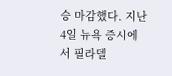승 마감했다. 지난 4일 뉴욕 증시에서 필라델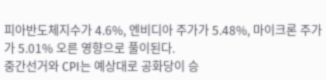피아반도체지수가 4.6%, 엔비디아 주가가 5.48%, 마이크론 주가가 5.01% 오른 영향으로 풀이된다.
중간선거와 CPI는 예상대로 공화당이 승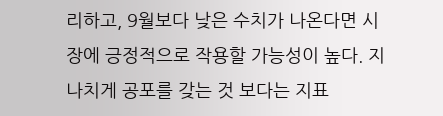리하고, 9월보다 낮은 수치가 나온다면 시장에 긍정적으로 작용할 가능성이 높다. 지나치게 공포를 갖는 것 보다는 지표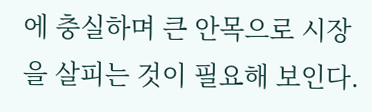에 충실하며 큰 안목으로 시장을 살피는 것이 필요해 보인다.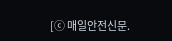[ⓒ 매일안전신문.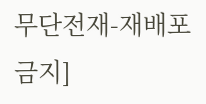무단전재-재배포 금지]